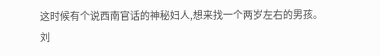这时候有个说西南官话的神秘妇人,想来找一个两岁左右的男孩。
刘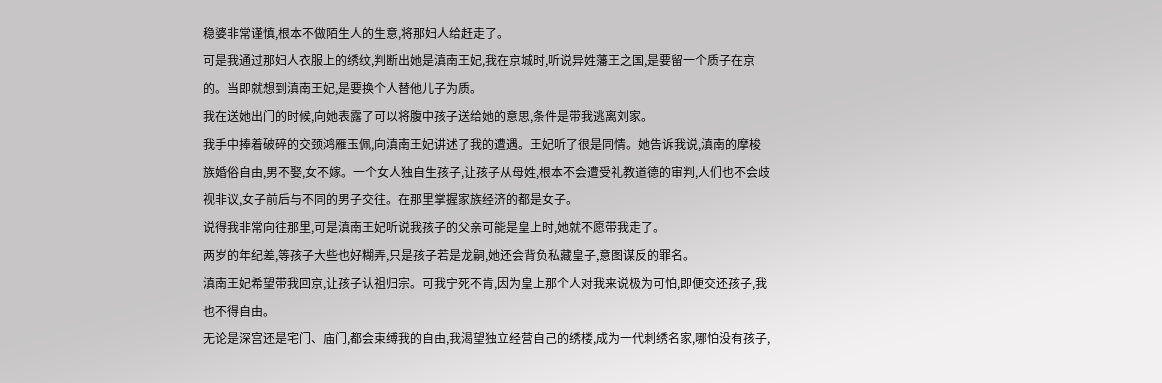稳婆非常谨慎,根本不做陌生人的生意,将那妇人给赶走了。
可是我通过那妇人衣服上的绣纹,判断出她是滇南王妃,我在京城时,听说异姓藩王之国,是要留一个质子在京的。当即就想到滇南王妃,是要换个人替他儿子为质。
我在送她出门的时候,向她表露了可以将腹中孩子送给她的意思,条件是带我逃离刘家。
我手中捧着破碎的交颈鸿雁玉佩,向滇南王妃讲述了我的遭遇。王妃听了很是同情。她告诉我说,滇南的摩梭族婚俗自由,男不娶,女不嫁。一个女人独自生孩子,让孩子从母姓,根本不会遭受礼教道德的审判,人们也不会歧视非议,女子前后与不同的男子交往。在那里掌握家族经济的都是女子。
说得我非常向往那里,可是滇南王妃听说我孩子的父亲可能是皇上时,她就不愿带我走了。
两岁的年纪差,等孩子大些也好糊弄,只是孩子若是龙嗣,她还会背负私藏皇子,意图谋反的罪名。
滇南王妃希望带我回京,让孩子认祖归宗。可我宁死不肯,因为皇上那个人对我来说极为可怕,即便交还孩子,我也不得自由。
无论是深宫还是宅门、庙门,都会束缚我的自由,我渴望独立经营自己的绣楼,成为一代刺绣名家,哪怕没有孩子,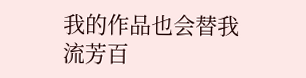我的作品也会替我流芳百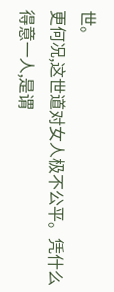世。
更何况,这世道对女人极不公平。凭什么得意一人,是谓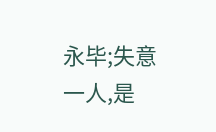永毕;失意一人,是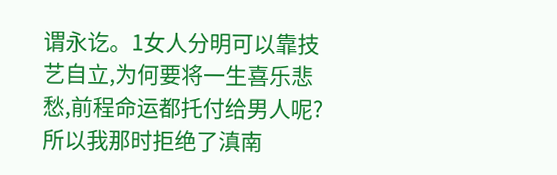谓永讫。1女人分明可以靠技艺自立,为何要将一生喜乐悲愁,前程命运都托付给男人呢?所以我那时拒绝了滇南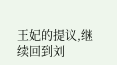王妃的提议,继续回到刘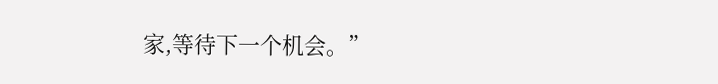家,等待下一个机会。”